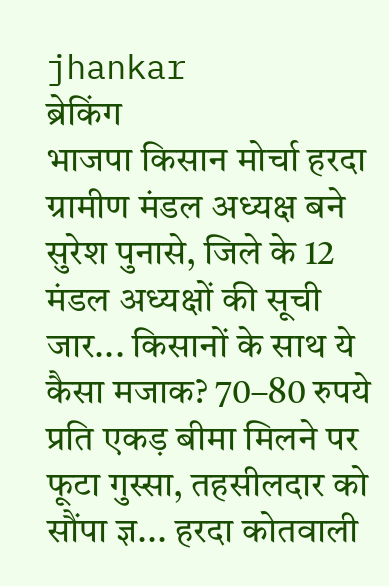jhankar
ब्रेकिंग
भाजपा किसान मोर्चा हरदा ग्रामीण मंडल अध्यक्ष बने सुरेश पुनासे, जिले के 12 मंडल अध्यक्षों की सूची जार... किसानों के साथ ये कैसा मजाक? 70–80 रुपये प्रति एकड़ बीमा मिलने पर फूटा गुस्सा, तहसीलदार को सौंपा ज्ञ... हरदा कोतवाली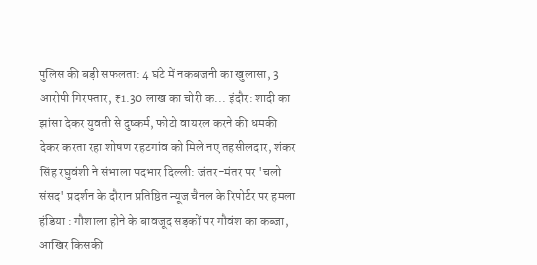पुलिस की बड़ी सफलता: 4 घंटे में नकबजनी का खुलासा, 3 आरोपी गिरफ्तार, ₹1.30 लाख का चोरी क... इंदौर: शादी का झांसा देकर युवती से दुष्कर्म, फोटो वायरल करने की धमकी देकर करता रहा शोषण रहटगांव को मिले नए तहसीलदार, शंकर सिंह रघुवंशी ने संभाला पदभार दिल्ली: जंतर-मंतर पर 'चलो संसद' प्रदर्शन के दौरान प्रतिष्ठित न्यूज चैनल के रिपोर्टर पर हमला हंडिया : गौशाला होने के बावजूद सड़कों पर गौवंश का कब्जा, आखिर किसकी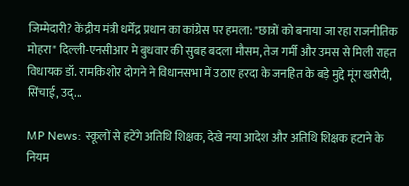जिम्मेदारी? केंद्रीय मंत्री धर्मेंद्र प्रधान का कांग्रेस पर हमला: "छात्रों को बनाया जा रहा राजनीतिक मोहरा" दिल्ली-एनसीआर मे बुधवार की सुबह बदला मौसम, तेज गर्मी और उमस से मिली राहत विधायक डॉ. रामकिशोर दोगने ने विधानसभा में उठाए हरदा के जनहित के बड़े मुद्दे मूंग खरीदी, सिंचाई, उद्...

MP News: स्कूलों से हटेंगे अतिथि शिक्षक, देखे नया आदेश और अतिथि शिक्षक हटाने के नियम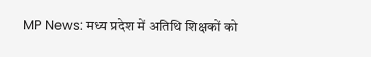MP News: मध्य प्रदेश में अतिथि शिक्षकों को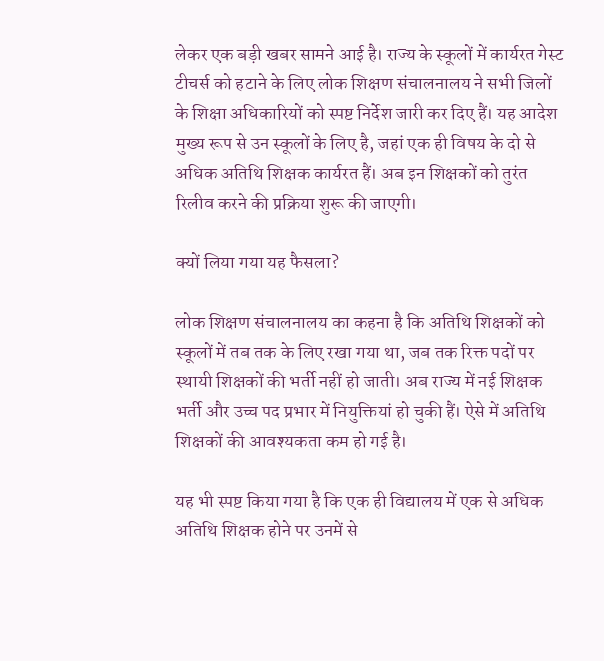लेकर एक बड़ी खबर सामने आई है। राज्य के स्कूलों में कार्यरत गेस्ट टीचर्स को हटाने के लिए लोक शिक्षण संचालनालय ने सभी जिलों के शिक्षा अधिकारियों को स्पष्ट निर्देश जारी कर दिए हैं। यह आदेश मुख्य रूप से उन स्कूलों के लिए है, जहां एक ही विषय के दो से अधिक अतिथि शिक्षक कार्यरत हैं। अब इन शिक्षकों को तुरंत रिलीव करने की प्रक्रिया शुरू की जाएगी।

क्यों लिया गया यह फैसला?

लोक शिक्षण संचालनालय का कहना है कि अतिथि शिक्षकों को स्कूलों में तब तक के लिए रखा गया था, जब तक रिक्त पदों पर स्थायी शिक्षकों की भर्ती नहीं हो जाती। अब राज्य में नई शिक्षक भर्ती और उच्च पद प्रभार में नियुक्तियां हो चुकी हैं। ऐसे में अतिथि शिक्षकों की आवश्यकता कम हो गई है।

यह भी स्पष्ट किया गया है कि एक ही विद्यालय में एक से अधिक अतिथि शिक्षक होने पर उनमें से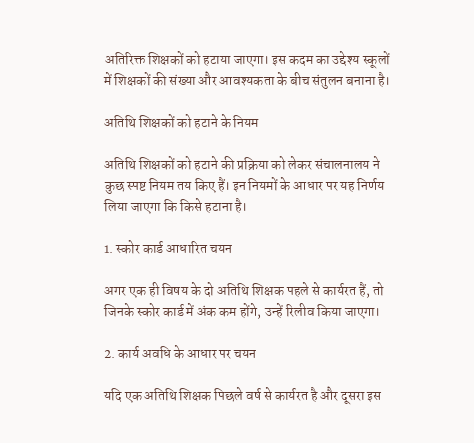अतिरिक्त शिक्षकों को हटाया जाएगा। इस कदम का उद्देश्य स्कूलों में शिक्षकों की संख्या और आवश्यकता के बीच संतुलन बनाना है।

अतिथि शिक्षकों को हटाने के नियम

अतिथि शिक्षकों को हटाने की प्रक्रिया को लेकर संचालनालय ने कुछ स्पष्ट नियम तय किए हैं। इन नियमों के आधार पर यह निर्णय लिया जाएगा कि किसे हटाना है।

1. स्कोर कार्ड आधारित चयन

अगर एक ही विषय के दो अतिथि शिक्षक पहले से कार्यरत हैं, तो जिनके स्कोर कार्ड में अंक कम होंगे, उन्हें रिलीव किया जाएगा।

2. कार्य अवधि के आधार पर चयन

यदि एक अतिथि शिक्षक पिछले वर्ष से कार्यरत है और दूसरा इस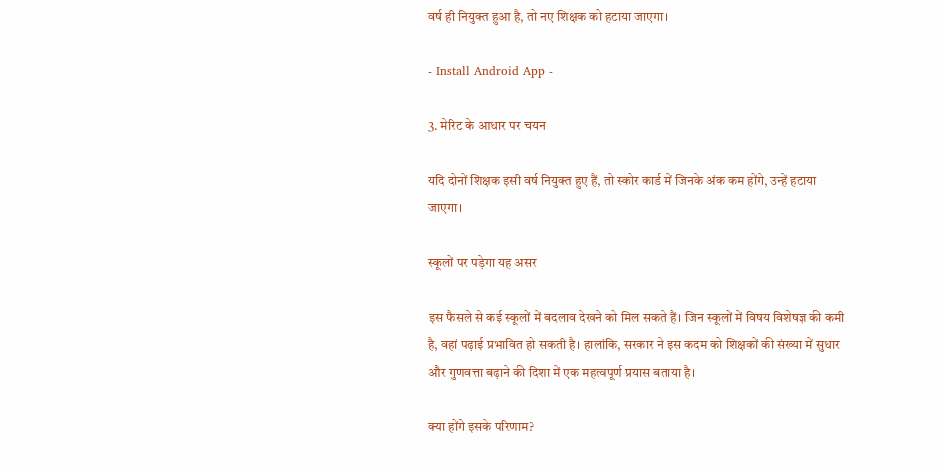वर्ष ही नियुक्त हुआ है, तो नए शिक्षक को हटाया जाएगा।

- Install Android App -

3. मेरिट के आधार पर चयन

यदि दोनों शिक्षक इसी वर्ष नियुक्त हुए हैं, तो स्कोर कार्ड में जिनके अंक कम होंगे, उन्हें हटाया जाएगा।

स्कूलों पर पड़ेगा यह असर

इस फैसले से कई स्कूलों में बदलाव देखने को मिल सकते हैं। जिन स्कूलों में विषय विशेषज्ञ की कमी है, वहां पढ़ाई प्रभावित हो सकती है। हालांकि, सरकार ने इस कदम को शिक्षकों की संख्या में सुधार और गुणवत्ता बढ़ाने की दिशा में एक महत्वपूर्ण प्रयास बताया है।

क्या होंगे इसके परिणाम?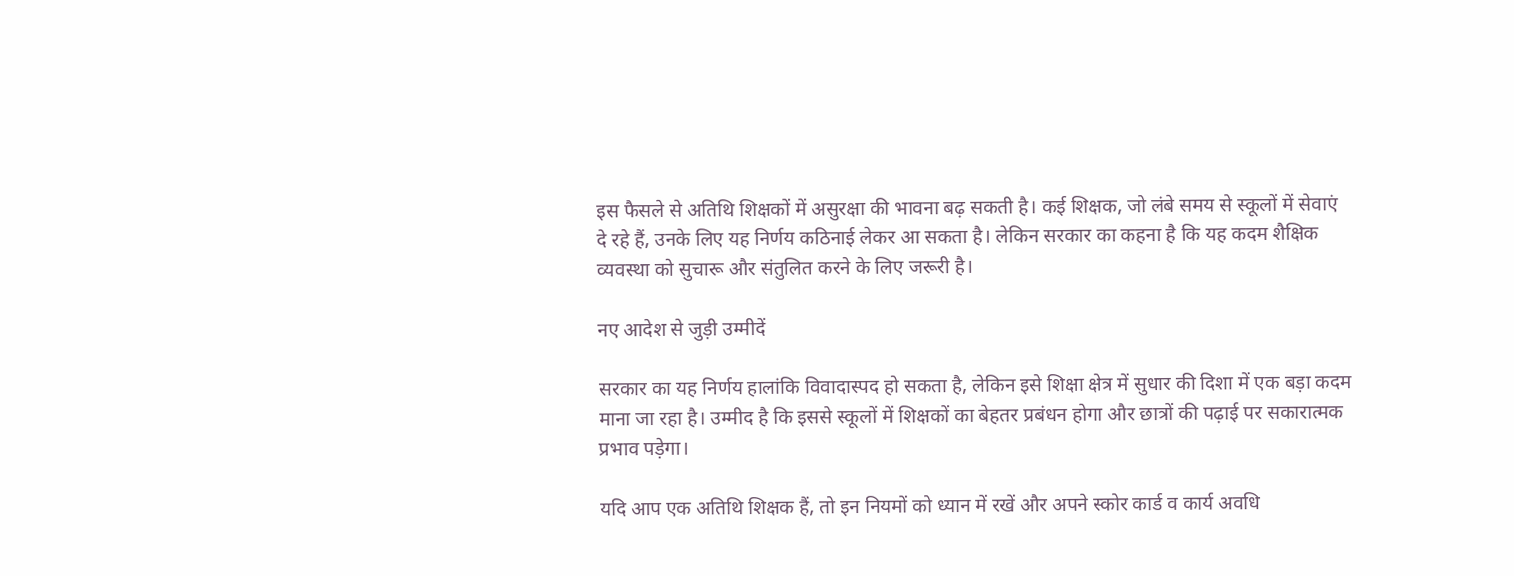इस फैसले से अतिथि शिक्षकों में असुरक्षा की भावना बढ़ सकती है। कई शिक्षक, जो लंबे समय से स्कूलों में सेवाएं दे रहे हैं, उनके लिए यह निर्णय कठिनाई लेकर आ सकता है। लेकिन सरकार का कहना है कि यह कदम शैक्षिक व्यवस्था को सुचारू और संतुलित करने के लिए जरूरी है।

नए आदेश से जुड़ी उम्मीदें

सरकार का यह निर्णय हालांकि विवादास्पद हो सकता है, लेकिन इसे शिक्षा क्षेत्र में सुधार की दिशा में एक बड़ा कदम माना जा रहा है। उम्मीद है कि इससे स्कूलों में शिक्षकों का बेहतर प्रबंधन होगा और छात्रों की पढ़ाई पर सकारात्मक प्रभाव पड़ेगा।

यदि आप एक अतिथि शिक्षक हैं, तो इन नियमों को ध्यान में रखें और अपने स्कोर कार्ड व कार्य अवधि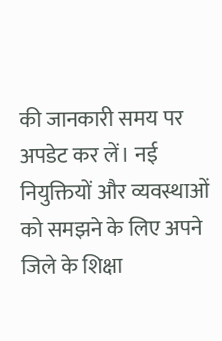की जानकारी समय पर अपडेट कर लें। नई नियुक्तियों और व्यवस्थाओं को समझने के लिए अपने जिले के शिक्षा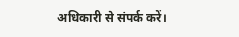अधिकारी से संपर्क करें।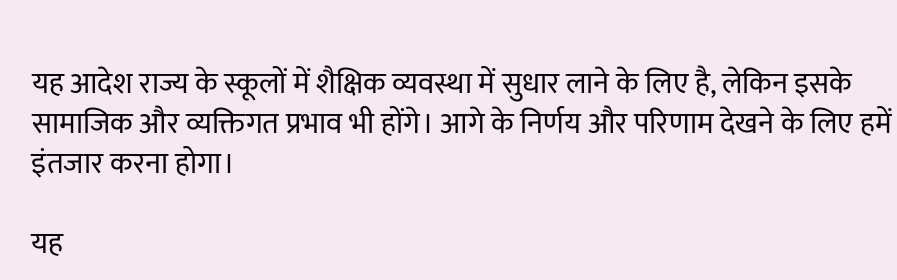यह आदेश राज्य के स्कूलों में शैक्षिक व्यवस्था में सुधार लाने के लिए है, लेकिन इसके सामाजिक और व्यक्तिगत प्रभाव भी होंगे। आगे के निर्णय और परिणाम देखने के लिए हमें इंतजार करना होगा।

यह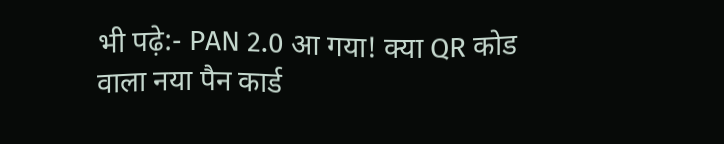भी पढ़े:- PAN 2.0 आ गया! क्या QR कोड वाला नया पैन कार्ड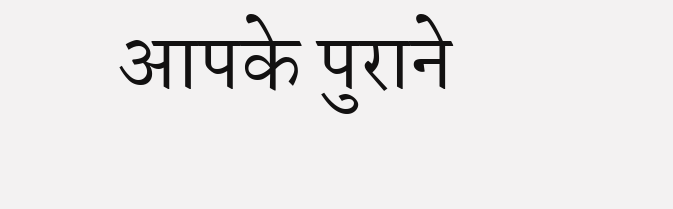आपके पुराने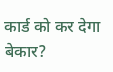कार्ड को कर देगा बेकार?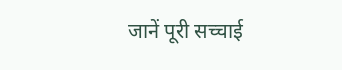जानें पूरी सच्चाई